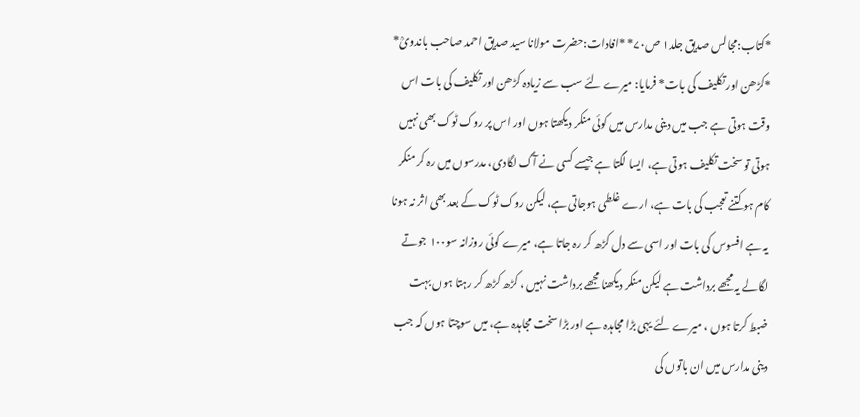*کتاب:مجالس صدیق جلد۱ ص۷۰* *افادات:حضرت مولانا سید صدیق احمد صاحب باندویؒ* *کڑھن اور تکلیف کی بات* فرمایا: میرے لئے سب سے زیادہ کڑھن اور تکلیف کی بات اس وقت ہوتی ہے جب میں دینی مدارس میں کوئی منکر دیکھتا ہوں اور اس پر روک ٹوک بھی نہیں ہوتی تو سخت تکلیف ہوتی ہے، ایسا لگتا ہے جیسے کسی نے آگ لگادی، مدرسوں میں رہ کر منکر کام ہو کتنے تعجب کی بات ہے، ارے غلطی ہوجاتی ہے، لیکن روک ٹوک کے بعد بھی اثر نہ ہونا یہ ہے افسوس کی بات اور اسی سے دل کڑھ کر رہ جاتا ہے، میرے کوئی روزانہ سو۱۰۰ جوتے لگالے یہ مجھے برداشت ہے لیکن منکر دیکھنا مجھے برداشت نہیں ، کڑھ کڑھ کر رہتا ہوں بہت ضبط کرتا ہوں ، میرے لئے یہی بڑا مجاہدہ ہے اور بڑا سخت مجاہدہ ہے، میں سوچتا ہوں کہ جب دینی مدارس میں ان باتوں کی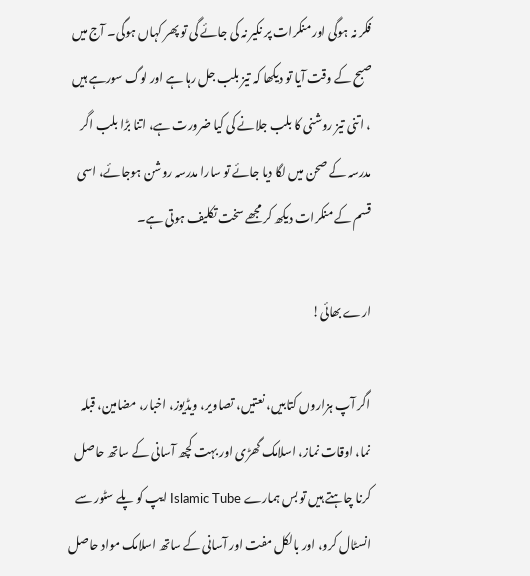فکر نہ ہوگی اور منکرات پر نکیر نہ کی جائے گی تو پھر کہاں ہوگی۔ آج میں صبح کے وقت آیا تو دیکھا کہ تیز بلب جل رہا ہے اور لوگ سورہے ہیں ، اتنی تیز روشنی کا بلب جلانے کی کیا ضرورت ہے، اتنا بڑا بلب اگر مدرسہ کے صحن میں لگا دیا جائے تو سارا مدرسہ روشن ہوجائے، اسی قسم کے منکرات دیکھ کر مجھے سخت تکلیف ہوتی ہے۔

ارے بھائی!

اگر آپ ہزاروں کتابیں، نعتیں، تصاویر، ویڈیوز، اخبار، مضامین، قبلہ نما، اوقات نماز، اسلامک گھڑی اور بہت کچھ آسانی کے ساتھ حاصل کرنا چاہتے ہیں تو بس ہمارے Islamic Tube ایپ کو پلے سٹور سے انسٹال کرو، اور بالکل مفت اور آسانی کے ساتھ اسلامک مواد حاصل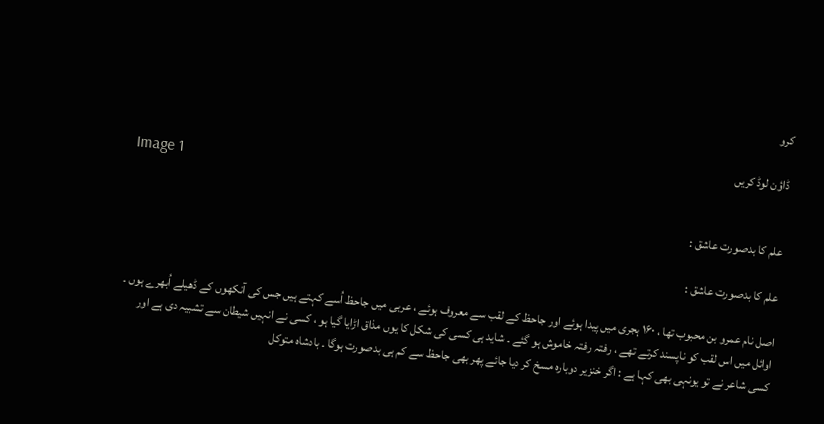کرو

ڈاؤن لوڈ کریں
Image 1

علم کا بدصورت عاشق :

علم کا بدصورت عاشق :

اصل نام عمرو بن محبوب تھا ، ۱۶۰ ہجری میں پیدا ہوئے اور جاحظ کے لقب سے معروف ہوئے ، عربی میں جاحظ اُسے کہتے ہیں جس کی آنکھوں کے ڈھیلے اُبھرے ہوں ۔ اوائل میں اس لقب کو ناپسند کرتے تھے ، رفتہ رفتہ خاموش ہو گئے ۔ شاید ہی کسی کی شکل کا یوں مذاق اڑایا گیا ہو ، کسی نے انہیں شیطان سے تشبیہ دی ہے اور کسی شاعر نے تو یونہی بھی کہا ہے : اگر خنزیر دوبارہ مسخ کر دیا جائے پھر بھی جاحظ سے کم ہی بدصورت ہوگا ۔ بادشاہ متوکل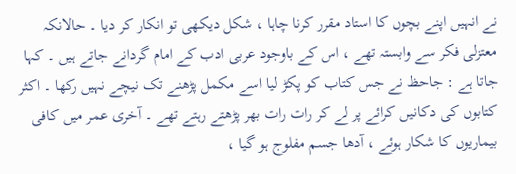نے انہیں اپنے بچوں کا استاد مقرر کرنا چاہا ، شکل دیکھی تو انکار کر دیا ۔ حالانکہ معتزلی فکر سے وابستہ تھے ، اس کے باوجود عربی ادب کے امام گردانے جاتے ہیں ۔ کہا جاتا ہے : جاحظ نے جس کتاب کو پکڑ لیا اسے مکمل پڑھنے تک نیچے نہیں رکھا ۔ اکثر کتابوں کی دکانیں کرائے پر لے کر رات رات بھر پڑھتے رہتے تھے ۔ آخری عمر میں کافی بیماریوں کا شکار ہوئے ، آدھا جسم مفلوج ہو گیا ،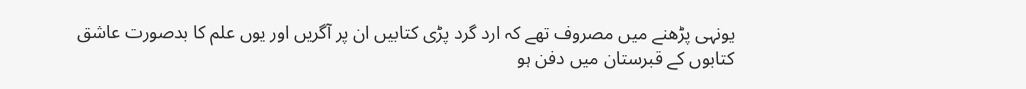یونہی پڑھنے میں مصروف تھے کہ ارد گرد پڑی کتابیں ان پر آگریں اور یوں علم کا بدصورت عاشق کتابوں کے قبرستان میں دفن ہو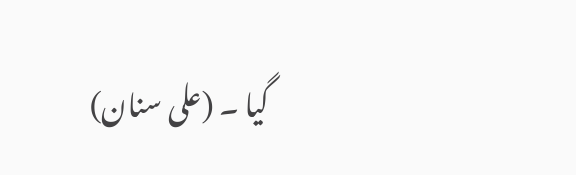گیا ۔ (علی سنان)